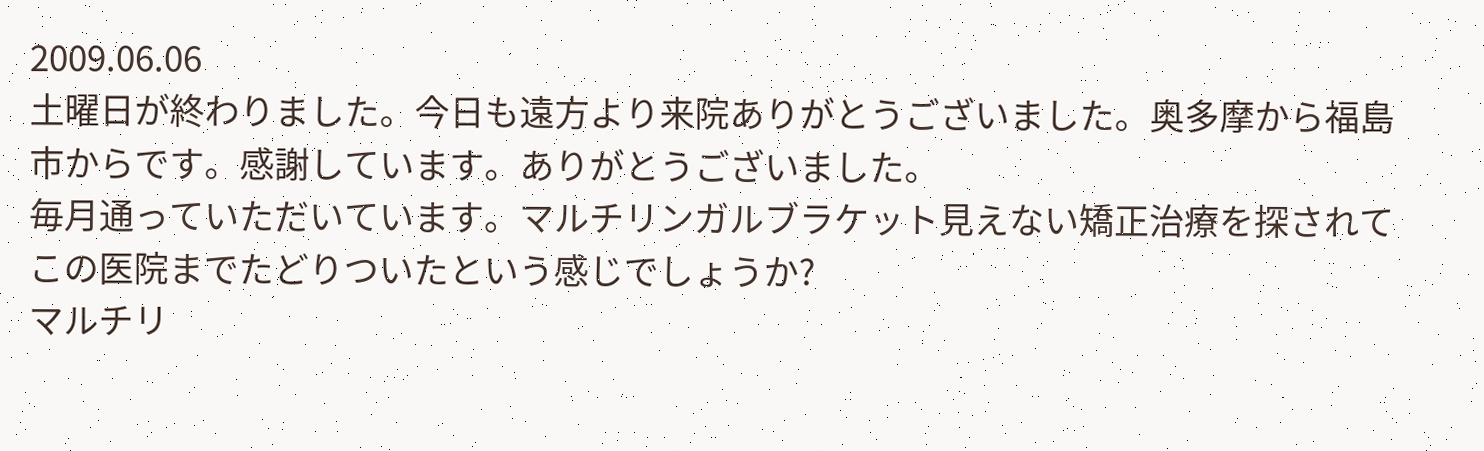2009.06.06
土曜日が終わりました。今日も遠方より来院ありがとうございました。奥多摩から福島市からです。感謝しています。ありがとうございました。
毎月通っていただいています。マルチリンガルブラケット見えない矯正治療を探されてこの医院までたどりついたという感じでしょうか?
マルチリ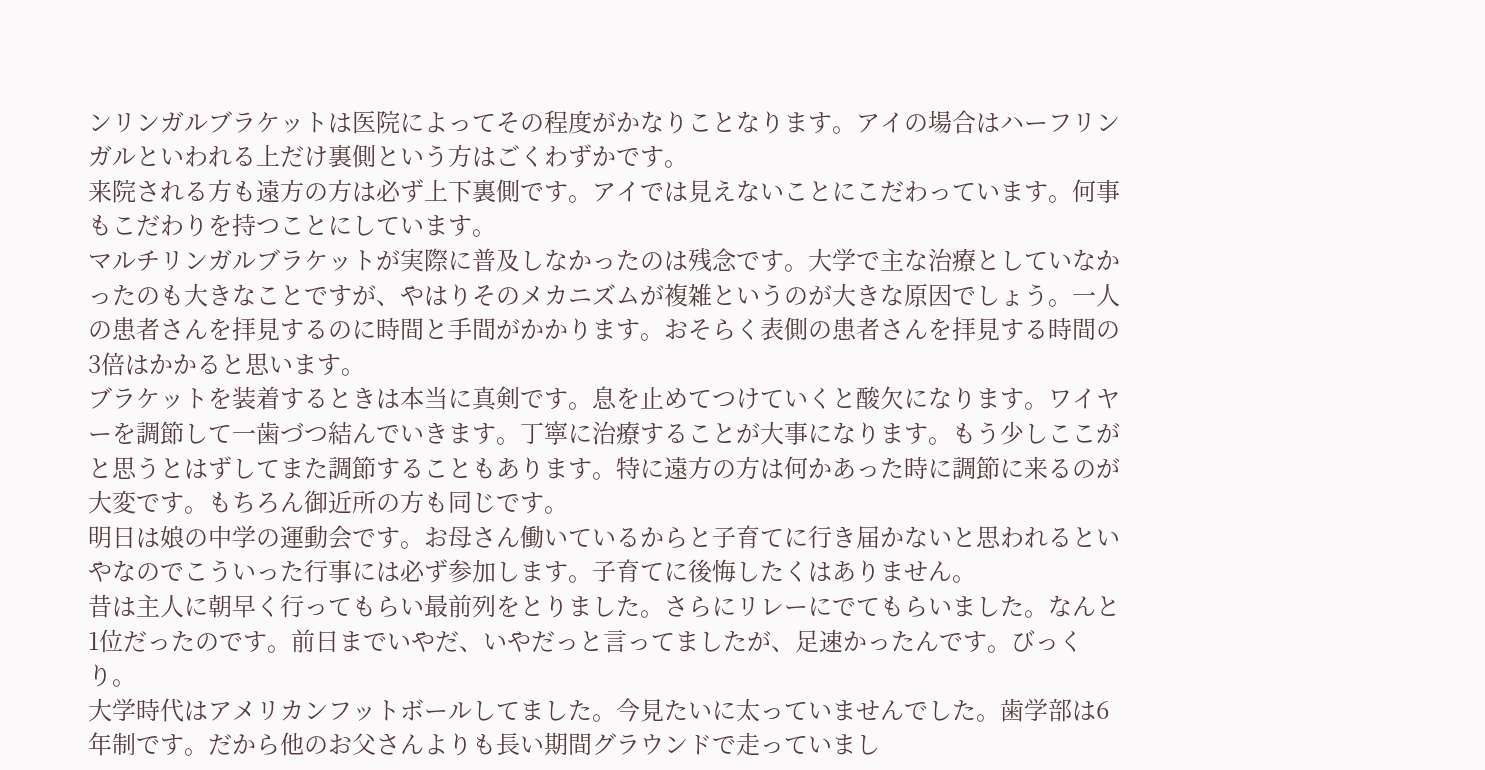ンリンガルブラケットは医院によってその程度がかなりことなります。アイの場合はハーフリンガルといわれる上だけ裏側という方はごくわずかです。
来院される方も遠方の方は必ず上下裏側です。アイでは見えないことにこだわっています。何事もこだわりを持つことにしています。
マルチリンガルブラケットが実際に普及しなかったのは残念です。大学で主な治療としていなかったのも大きなことですが、やはりそのメカニズムが複雑というのが大きな原因でしょう。一人の患者さんを拝見するのに時間と手間がかかります。おそらく表側の患者さんを拝見する時間の3倍はかかると思います。
ブラケットを装着するときは本当に真剣です。息を止めてつけていくと酸欠になります。ワイヤーを調節して一歯づつ結んでいきます。丁寧に治療することが大事になります。もう少しここがと思うとはずしてまた調節することもあります。特に遠方の方は何かあった時に調節に来るのが大変です。もちろん御近所の方も同じです。
明日は娘の中学の運動会です。お母さん働いているからと子育てに行き届かないと思われるといやなのでこういった行事には必ず参加します。子育てに後悔したくはありません。
昔は主人に朝早く行ってもらい最前列をとりました。さらにリレーにでてもらいました。なんと1位だったのです。前日までいやだ、いやだっと言ってましたが、足速かったんです。びっくり。
大学時代はアメリカンフットボールしてました。今見たいに太っていませんでした。歯学部は6年制です。だから他のお父さんよりも長い期間グラウンドで走っていまし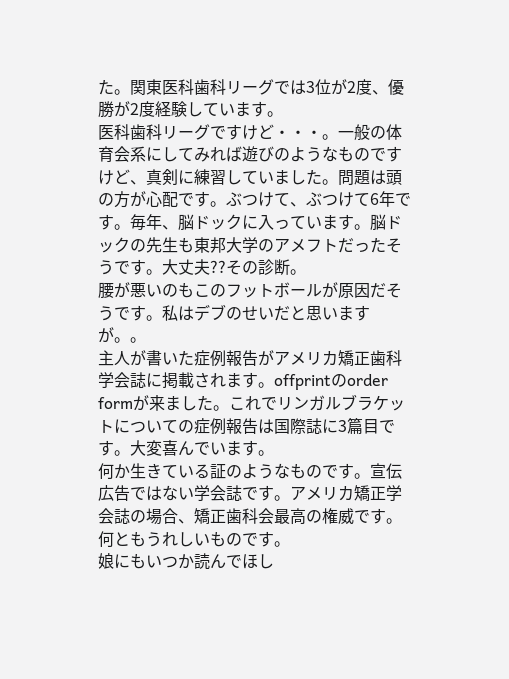た。関東医科歯科リーグでは3位が2度、優勝が2度経験しています。
医科歯科リーグですけど・・・。一般の体育会系にしてみれば遊びのようなものですけど、真剣に練習していました。問題は頭の方が心配です。ぶつけて、ぶつけて6年です。毎年、脳ドックに入っています。脳ドックの先生も東邦大学のアメフトだったそうです。大丈夫??その診断。
腰が悪いのもこのフットボールが原因だそうです。私はデブのせいだと思いますが。。
主人が書いた症例報告がアメリカ矯正歯科学会誌に掲載されます。offprintのorder formが来ました。これでリンガルブラケットについての症例報告は国際誌に3篇目です。大変喜んでいます。
何か生きている証のようなものです。宣伝広告ではない学会誌です。アメリカ矯正学会誌の場合、矯正歯科会最高の権威です。何ともうれしいものです。
娘にもいつか読んでほし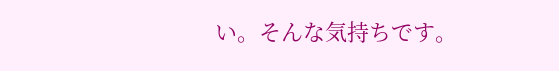い。そんな気持ちです。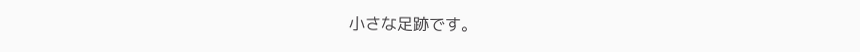小さな足跡です。